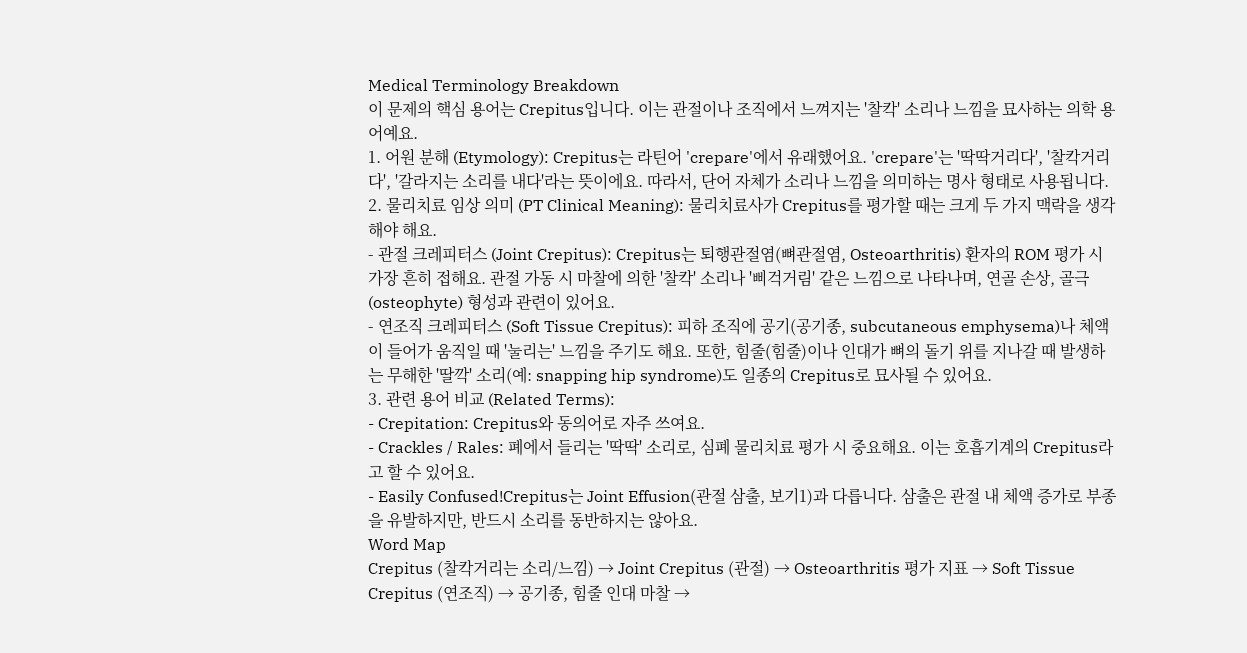Medical Terminology Breakdown
이 문제의 핵심 용어는 Crepitus입니다. 이는 관절이나 조직에서 느껴지는 '찰칵' 소리나 느낌을 묘사하는 의학 용어예요.
1. 어원 분해 (Etymology): Crepitus는 라틴어 'crepare'에서 유래했어요. 'crepare'는 '딱딱거리다', '찰칵거리다', '갈라지는 소리를 내다'라는 뜻이에요. 따라서, 단어 자체가 소리나 느낌을 의미하는 명사 형태로 사용됩니다.
2. 물리치료 임상 의미 (PT Clinical Meaning): 물리치료사가 Crepitus를 평가할 때는 크게 두 가지 맥락을 생각해야 해요.
- 관절 크레피터스 (Joint Crepitus): Crepitus는 퇴행관절염(뼈관절염, Osteoarthritis) 환자의 ROM 평가 시 가장 흔히 접해요. 관절 가동 시 마찰에 의한 '찰칵' 소리나 '삐걱거림' 같은 느낌으로 나타나며, 연골 손상, 골극(osteophyte) 형성과 관련이 있어요.
- 연조직 크레피터스 (Soft Tissue Crepitus): 피하 조직에 공기(공기종, subcutaneous emphysema)나 체액이 들어가 움직일 때 '눌리는' 느낌을 주기도 해요. 또한, 힘줄(힘줄)이나 인대가 뼈의 돌기 위를 지나갈 때 발생하는 무해한 '딸깍' 소리(예: snapping hip syndrome)도 일종의 Crepitus로 묘사될 수 있어요.
3. 관련 용어 비교 (Related Terms):
- Crepitation: Crepitus와 동의어로 자주 쓰여요.
- Crackles / Rales: 폐에서 들리는 '딱딱' 소리로, 심폐 물리치료 평가 시 중요해요. 이는 호흡기계의 Crepitus라고 할 수 있어요.
- Easily Confused!Crepitus는 Joint Effusion(관절 삼출, 보기1)과 다릅니다. 삼출은 관절 내 체액 증가로 부종을 유발하지만, 반드시 소리를 동반하지는 않아요.
Word Map
Crepitus (찰칵거리는 소리/느낌) → Joint Crepitus (관절) → Osteoarthritis 평가 지표 → Soft Tissue Crepitus (연조직) → 공기종, 힘줄 인대 마찰 →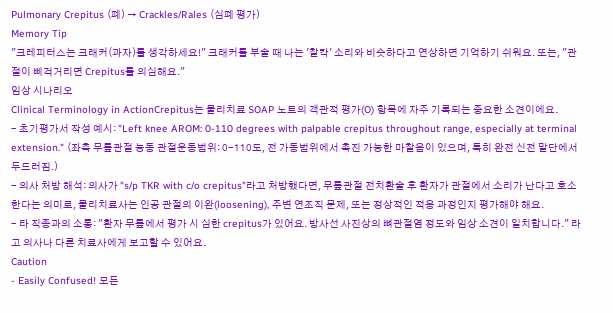Pulmonary Crepitus (폐) → Crackles/Rales (심폐 평가)
Memory Tip
"크레피터스는 크래커(과자)를 생각하세요!" 크래커를 부술 때 나는 '찰칵' 소리와 비슷하다고 연상하면 기억하기 쉬워요. 또는, "관절이 삐걱거리면 Crepitus를 의심해요."
임상 시나리오
Clinical Terminology in ActionCrepitus는 물리치료 SOAP 노트의 객관적 평가(O) 항목에 자주 기록되는 중요한 소견이에요.
- 초기평가서 작성 예시: "Left knee AROM: 0-110 degrees with palpable crepitus throughout range, especially at terminal extension." (좌측 무릎관절 능동 관절운동범위: 0-110도, 전 가동범위에서 촉진 가능한 마찰음이 있으며, 특히 완전 신전 말단에서 두드러짐.)
- 의사 처방 해석: 의사가 "s/p TKR with c/o crepitus"라고 처방했다면, 무릎관절 전치환술 후 환자가 관절에서 소리가 난다고 호소한다는 의미로, 물리치료사는 인공 관절의 이완(loosening), 주변 연조직 문제, 또는 정상적인 적응 과정인지 평가해야 해요.
- 타 직종과의 소통: "환자 무릎에서 평가 시 심한 crepitus가 있어요. 방사선 사진상의 뼈관절염 정도와 임상 소견이 일치합니다." 라고 의사나 다른 치료사에게 보고할 수 있어요.
Caution
- Easily Confused! 모든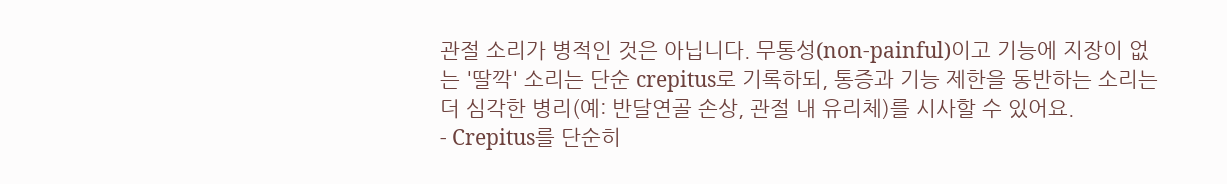관절 소리가 병적인 것은 아닙니다. 무통성(non-painful)이고 기능에 지장이 없는 '딸깍' 소리는 단순 crepitus로 기록하되, 통증과 기능 제한을 동반하는 소리는 더 심각한 병리(예: 반달연골 손상, 관절 내 유리체)를 시사할 수 있어요.
- Crepitus를 단순히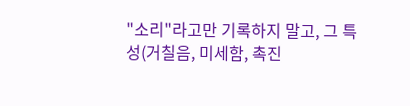"소리"라고만 기록하지 말고, 그 특성(거칠음, 미세함, 촉진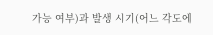가능 여부)과 발생 시기(어느 각도에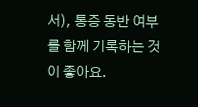서), 통증 동반 여부를 함께 기록하는 것이 좋아요.